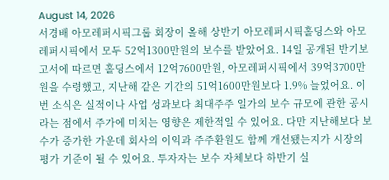August 14, 2026
서경배 아모레퍼시픽그룹 회장이 올해 상반기 아모레퍼시픽홀딩스와 아모레퍼시픽에서 모두 52억1300만원의 보수를 받았어요. 14일 공개된 반기보고서에 따르면 홀딩스에서 12억7600만원, 아모레퍼시픽에서 39억3700만원을 수령했고, 지난해 같은 기간의 51억1600만원보다 1.9% 늘었어요. 이번 소식은 실적이나 사업 성과보다 최대주주 일가의 보수 규모에 관한 공시라는 점에서 주가에 미치는 영향은 제한적일 수 있어요. 다만 지난해보다 보수가 증가한 가운데 회사의 이익과 주주환원도 함께 개선됐는지가 시장의 평가 기준이 될 수 있어요. 투자자는 보수 자체보다 하반기 실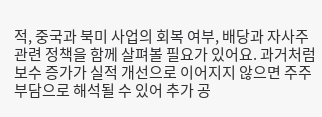적, 중국과 북미 사업의 회복 여부, 배당과 자사주 관련 정책을 함께 살펴볼 필요가 있어요. 과거처럼 보수 증가가 실적 개선으로 이어지지 않으면 주주 부담으로 해석될 수 있어 추가 공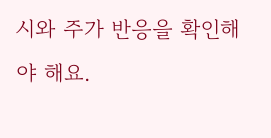시와 주가 반응을 확인해야 해요.